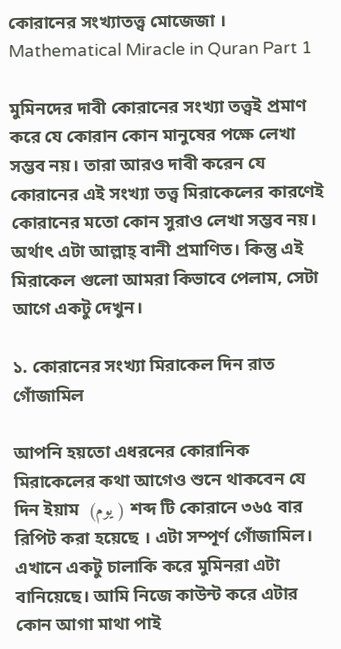কোরানের সংখ্যাতত্ত্ব মোজেজা । Mathematical Miracle in Quran Part 1

মুমিনদের দাবী কোরানের সংখ্যা তত্ত্বই প্রমাণ করে যে কোরান কোন মানুষের পক্ষে লেখা সম্ভব নয়। তারা আরও দাবী করেন যে কোরানের এই সংখ্যা তত্ত্ব মিরাকেলের কারণেই কোরানের মতো কোন সুরাও লেখা সম্ভব নয়। অর্থাৎ এটা আল্লাহ্‌ বানী প্রমাণিত। কিন্তু এই মিরাকেল গুলো আমরা কিভাবে পেলাম, সেটা আগে একটু দেখুন।

১. কোরানের সংখ্যা মিরাকেল দিন রাত গোঁজামিল

আপনি হয়তো এধরনের কোরানিক মিরাকেলের কথা আগেও শুনে থাকবেন যে দিন ইয়াম  (يوم ) শব্দ টি কোরানে ৩৬৫ বার রিপিট করা হয়েছে । এটা সম্পূর্ণ গোঁজামিল। এখানে একটু চালাকি করে মুমিনরা এটা বানিয়েছে। আমি নিজে কাউন্ট করে এটার কোন আগা মাথা পাই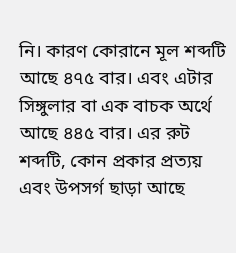নি। কারণ কোরানে মূল শব্দটি আছে ৪৭৫ বার। এবং এটার সিঙ্গুলার বা এক বাচক অর্থে আছে ৪৪৫ বার। এর রুট শব্দটি, কোন প্রকার প্রত্যয় এবং উপসর্গ ছাড়া আছে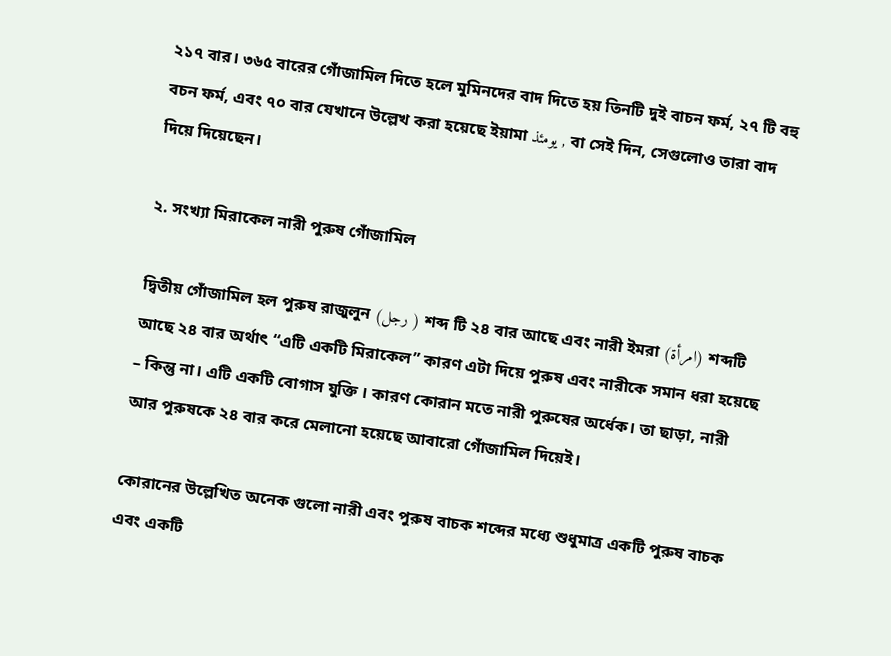২১৭ বার। ৩৬৫ বারের গোঁজামিল দিতে হলে মুমিনদের বাদ দিতে হয় তিনটি দুই বাচন ফর্ম, ২৭ টি বহু বচন ফর্ম, এবং ৭০ বার যেখানে উল্লেখ করা হয়েছে ইয়ামা يومئذ , বা সেই দিন, সেগুলোও তারা বাদ দিয়ে দিয়েছেন।

২. সংখ্যা মিরাকেল নারী পুরুষ গোঁজামিল

দ্বিতীয় গোঁজামিল হল পুরুষ রাজুলুন (رجل ) শব্দ টি ২৪ বার আছে এবং নারী ইমরা (امرأة) শব্দটি আছে ২৪ বার অর্থাৎ “এটি একটি মিরাকেল” কারণ এটা দিয়ে পুরুষ এবং নারীকে সমান ধরা হয়েছে  – কিন্তু না। এটি একটি বোগাস যুক্তি । কারণ কোরান মতে নারী পুরুষের অর্ধেক। তা ছাড়া, নারী আর পুরুষকে ২৪ বার করে মেলানো হয়েছে আবারো গোঁজামিল দিয়েই।

কোরানের উল্লেখিত অনেক গুলো নারী এবং পুরুষ বাচক শব্দের মধ্যে শুধুমাত্র একটি পুরুষ বাচক এবং একটি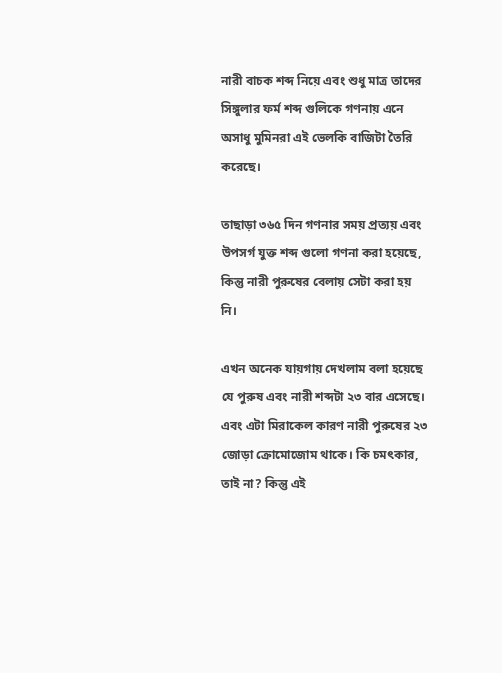নারী বাচক শব্দ নিয়ে এবং শুধু মাত্র তাদের সিঙ্গুলার ফর্ম শব্দ গুলিকে গণনায় এনে অসাধু মুমিনরা এই ভেলকি বাজিটা তৈরি করেছে।

তাছাড়া ৩৬৫ দিন গণনার সময় প্রত্যয় এবং উপসর্গ যুক্ত শব্দ গুলো গণনা করা হয়েছে, কিন্তু নারী পুরুষের বেলায় সেটা করা হয় নি।

এখন অনেক যায়গায় দেখলাম বলা হয়েছে যে পুরুষ এবং নারী শব্দটা ২৩ বার এসেছে। এবং এটা মিরাকেল কারণ নারী পুরুষের ২৩ জোড়া ক্রোমোজোম থাকে। কি চমৎকার, তাই না? কিন্তু এই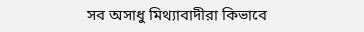সব অসাধু মিথ্যাবাদীরা কিভাবে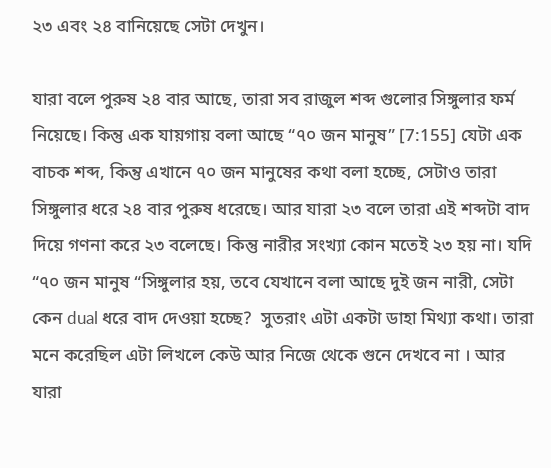২৩ এবং ২৪ বানিয়েছে সেটা দেখুন।

যারা বলে পুরুষ ২৪ বার আছে, তারা সব রাজুল শব্দ গুলোর সিঙ্গুলার ফর্ম নিয়েছে। কিন্তু এক যায়গায় বলা আছে “৭০ জন মানুষ” [7:155] যেটা এক বাচক শব্দ, কিন্তু এখানে ৭০ জন মানুষের কথা বলা হচ্ছে, সেটাও তারা সিঙ্গুলার ধরে ২৪ বার পুরুষ ধরেছে। আর যারা ২৩ বলে তারা এই শব্দটা বাদ দিয়ে গণনা করে ২৩ বলেছে। কিন্তু নারীর সংখ্যা কোন মতেই ২৩ হয় না। যদি “৭০ জন মানুষ “সিঙ্গুলার হয়, তবে যেখানে বলা আছে দুই জন নারী, সেটা কেন dual ধরে বাদ দেওয়া হচ্ছে?  সুতরাং এটা একটা ডাহা মিথ্যা কথা। তারা মনে করেছিল এটা লিখলে কেউ আর নিজে থেকে গুনে দেখবে না । আর যারা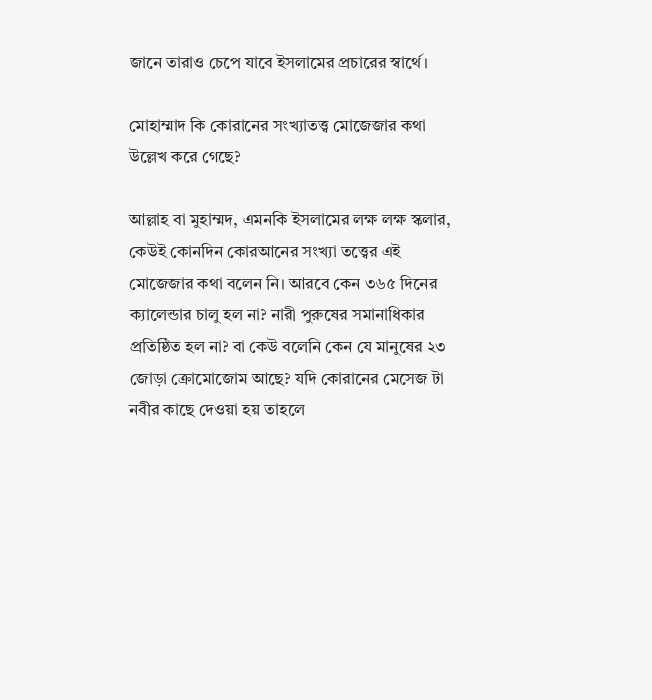জানে তারাও চেপে যাবে ইসলামের প্রচারের স্বার্থে।

মোহাম্মাদ কি কোরানের সংখ্যাতত্ত্ব মোজেজার কথা উল্লেখ করে গেছে?

আল্লাহ বা মুহাম্মদ, এমনকি ইসলামের লক্ষ লক্ষ স্কলার, কেউই কোনদিন কোরআনের সংখ্যা তত্ত্বের এই মোজেজার কথা বলেন নি। আরবে কেন ৩৬৫ দিনের ক্যালেন্ডার চালু হল না? নারী পুরুষের সমানাধিকার প্রতিষ্ঠিত হল না? বা কেউ বলেনি কেন যে মানুষের ২৩ জোড়া ক্রোমোজোম আছে? যদি কোরানের মেসেজ টা নবীর কাছে দেওয়া হয় তাহলে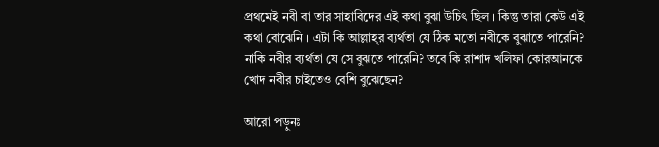প্রথমেই নবী বা তার সাহাবিদের এই কথা বুঝা উচিৎ ছিল । কিন্তু তারা কেউ এই কথা বোঝেনি । এটা কি আল্লাহ্‌র ব্যর্থতা যে ঠিক মতো নবীকে বুঝাতে পারেনি? নাকি নবীর ব্যর্থতা যে সে বুঝতে পারেনি? তবে কি রাশাদ খলিফা কোরআনকে  খোদ নবীর চাইতেও বেশি বুঝেছেন?

আরো পড়ুনঃ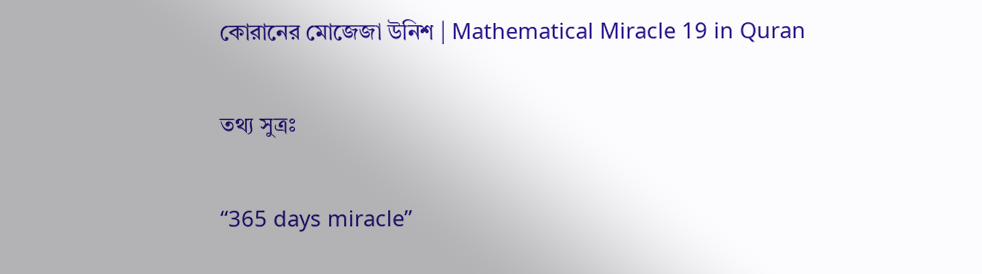কোরানের মোজেজা উনিশ | Mathematical Miracle 19 in Quran

তথ্য সুত্রঃ

“365 days miracle”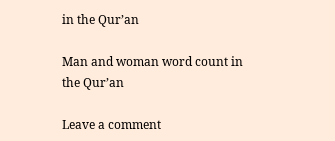in the Qur’an

Man and woman word count in the Qur’an

Leave a comment